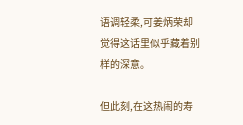语调轻柔,可姜炳荣却觉得这话里似乎藏着别样的深意。

但此刻,在这热闹的寿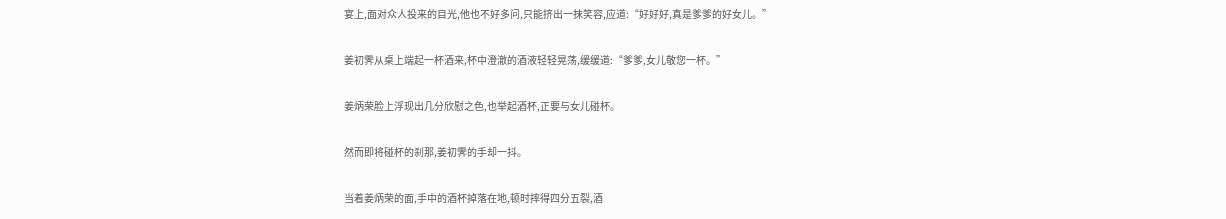宴上,面对众人投来的目光,他也不好多问,只能挤出一抹笑容,应道:“好好好,真是爹爹的好女儿。”

姜初霁从桌上端起一杯酒来,杯中澄澈的酒液轻轻晃荡,缓缓道:“爹爹,女儿敬您一杯。”

姜炳荣脸上浮现出几分欣慰之色,也举起酒杯,正要与女儿碰杯。

然而即将碰杯的刹那,姜初霁的手却一抖。

当着姜炳荣的面,手中的酒杯掉落在地,顿时摔得四分五裂,酒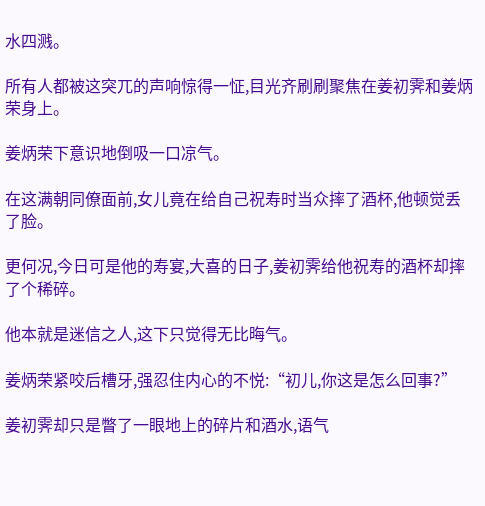水四溅。

所有人都被这突兀的声响惊得一怔,目光齐刷刷聚焦在姜初霁和姜炳荣身上。

姜炳荣下意识地倒吸一口凉气。

在这满朝同僚面前,女儿竟在给自己祝寿时当众摔了酒杯,他顿觉丢了脸。

更何况,今日可是他的寿宴,大喜的日子,姜初霁给他祝寿的酒杯却摔了个稀碎。

他本就是迷信之人,这下只觉得无比晦气。

姜炳荣紧咬后槽牙,强忍住内心的不悦:“初儿,你这是怎么回事?”

姜初霁却只是瞥了一眼地上的碎片和酒水,语气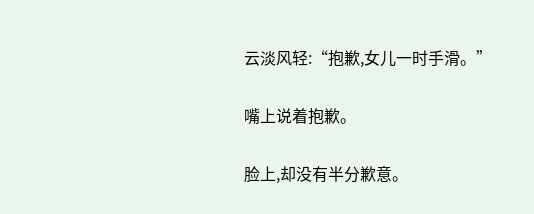云淡风轻:“抱歉,女儿一时手滑。”

嘴上说着抱歉。

脸上,却没有半分歉意。